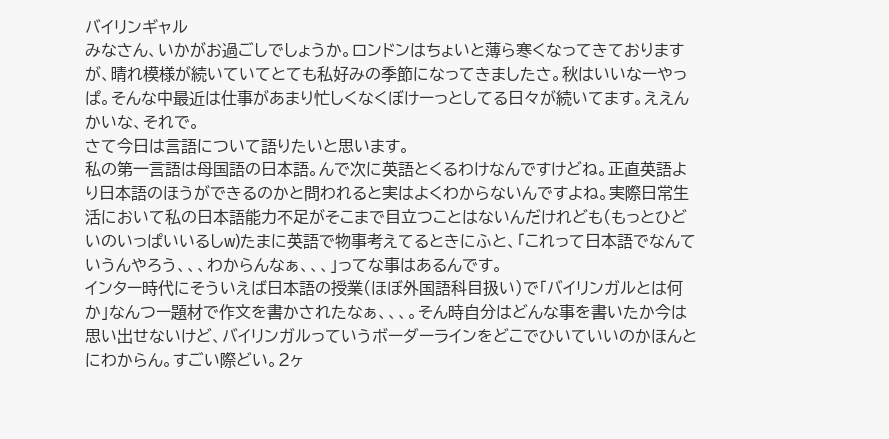バイリンギャル
みなさん、いかがお過ごしでしょうか。ロンドンはちょいと薄ら寒くなってきておりますが、晴れ模様が続いていてとても私好みの季節になってきましたさ。秋はいいなーやっぱ。そんな中最近は仕事があまり忙しくなくぼけーっとしてる日々が続いてます。ええんかいな、それで。
さて今日は言語について語りたいと思います。
私の第一言語は母国語の日本語。んで次に英語とくるわけなんですけどね。正直英語より日本語のほうができるのかと問われると実はよくわからないんですよね。実際日常生活において私の日本語能力不足がそこまで目立つことはないんだけれども(もっとひどいのいっぱいいるしw)たまに英語で物事考えてるときにふと、「これって日本語でなんていうんやろう、、、わからんなぁ、、、」ってな事はあるんです。
インター時代にそういえば日本語の授業(ほぼ外国語科目扱い)で「バイリンガルとは何か」なんつー題材で作文を書かされたなぁ、、、。そん時自分はどんな事を書いたか今は思い出せないけど、バイリンガルっていうボーダーラインをどこでひいていいのかほんとにわからん。すごい際どい。2ヶ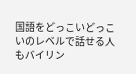国語をどっこいどっこいのレベルで話せる人もバイリン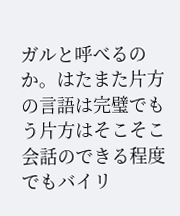ガルと呼べるのか。はたまた片方の言語は完璧でもう片方はそこそこ会話のできる程度でもバイリ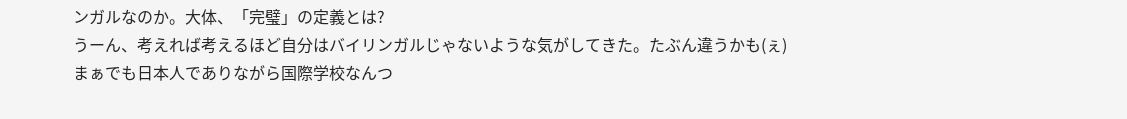ンガルなのか。大体、「完璧」の定義とは?
うーん、考えれば考えるほど自分はバイリンガルじゃないような気がしてきた。たぶん違うかも(ぇ)
まぁでも日本人でありながら国際学校なんつ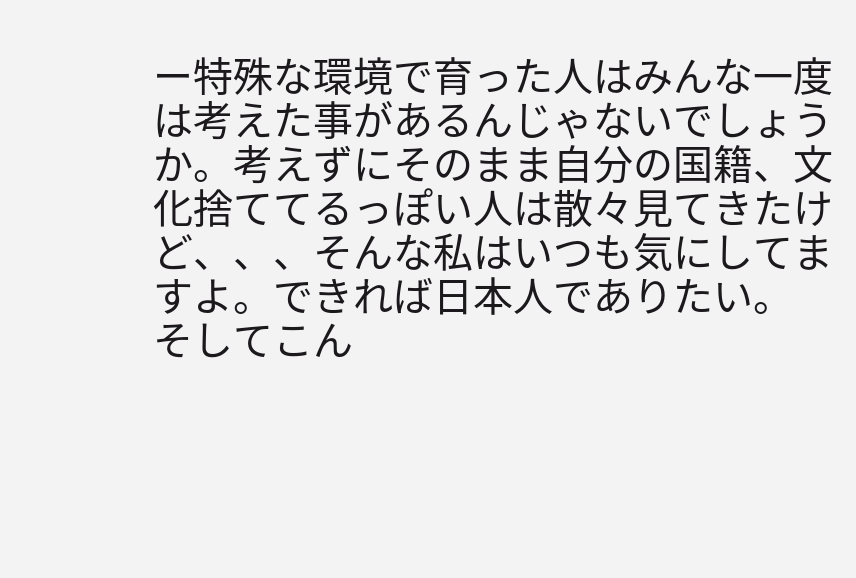ー特殊な環境で育った人はみんな一度は考えた事があるんじゃないでしょうか。考えずにそのまま自分の国籍、文化捨ててるっぽい人は散々見てきたけど、、、そんな私はいつも気にしてますよ。できれば日本人でありたい。
そしてこん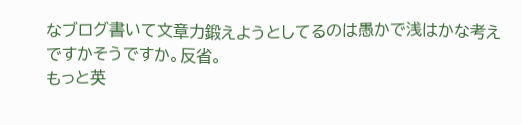なブログ書いて文章力鍛えようとしてるのは愚かで浅はかな考えですかそうですか。反省。
もっと英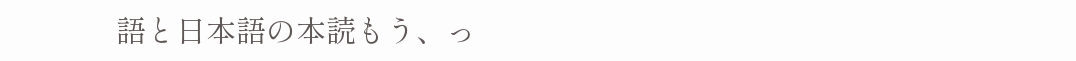語と日本語の本読もう、っ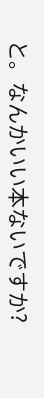と。なんかいい本ないですか?